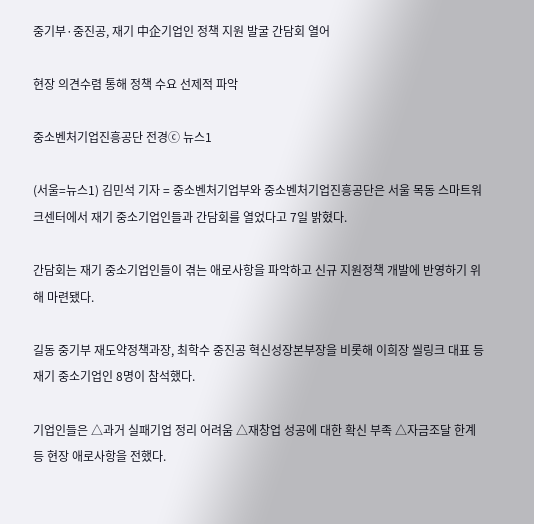중기부·중진공, 재기 中企기업인 정책 지원 발굴 간담회 열어

현장 의견수렴 통해 정책 수요 선제적 파악

중소벤처기업진흥공단 전경ⓒ 뉴스1

(서울=뉴스1) 김민석 기자 = 중소벤처기업부와 중소벤처기업진흥공단은 서울 목동 스마트워크센터에서 재기 중소기업인들과 간담회를 열었다고 7일 밝혔다.

간담회는 재기 중소기업인들이 겪는 애로사항을 파악하고 신규 지원정책 개발에 반영하기 위해 마련됐다.

길동 중기부 재도약정책과장, 최학수 중진공 혁신성장본부장을 비롯해 이희장 씰링크 대표 등 재기 중소기업인 8명이 참석했다.

기업인들은 △과거 실패기업 정리 어려움 △재창업 성공에 대한 확신 부족 △자금조달 한계 등 현장 애로사항을 전했다.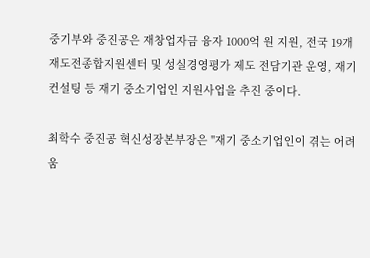중기부와 중진공은 재창업자금 융자 1000억 원 지원, 전국 19개 재도전종합지원센터 및 성실경영평가 제도 전담기관 운영, 재기컨설팅 등 재기 중소기업인 지원사업을 추진 중이다.

최학수 중진공 혁신성장본부장은 "재기 중소기업인이 겪는 어려움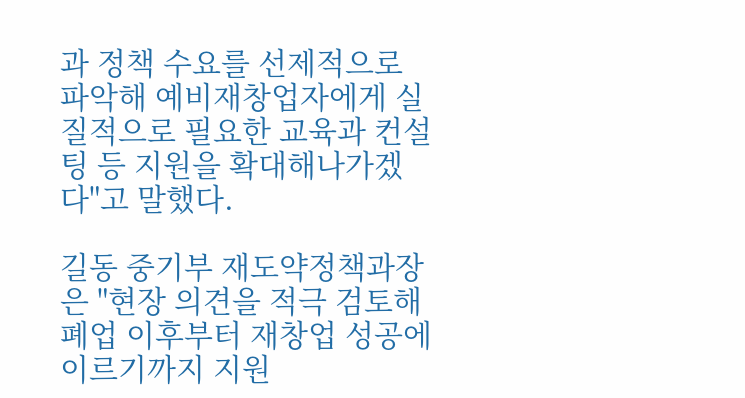과 정책 수요를 선제적으로 파악해 예비재창업자에게 실질적으로 필요한 교육과 컨설팅 등 지원을 확대해나가겠다"고 말했다.

길동 중기부 재도약정책과장은 "현장 의견을 적극 검토해 폐업 이후부터 재창업 성공에 이르기까지 지원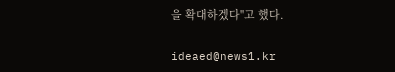을 확대하겠다"고 했다.

ideaed@news1.kr